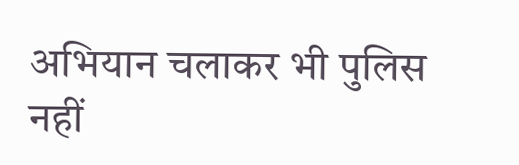अभियान चलाकर भी पुलिस नहीं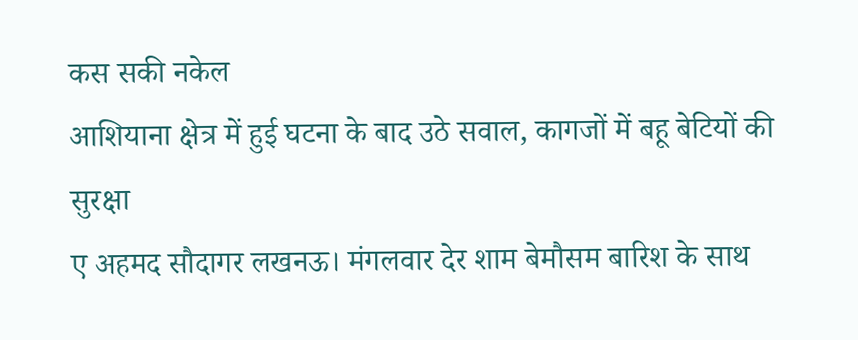कस सकी नकेल
आशियाना क्षेत्र में हुई घटना के बाद उठे सवाल, कागजों में बहू बेटियों की सुरक्षा
ए अहमद सौदागर लखनऊ। मंगलवार देर शाम बेमौसम बारिश के साथ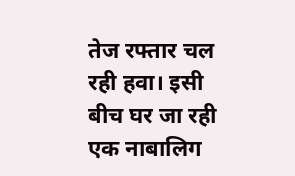तेज रफ्तार चल रही हवा। इसी बीच घर जा रही एक नाबालिग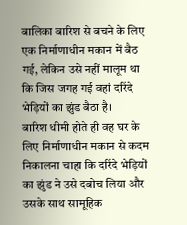बालिका बारिश से बचने के लिए एक निर्माणाधीन मकान में बैठ गई, लेकिन उसे नहीं मालूम था कि जिस जगह गई वहां दरिंदे भेड़ियों का झुंड बैठा है।
बारिश धीमी होते ही वह घर के लिए निर्माणाधीन मकान से कदम निकालना चाहा कि दरिंदे भेड़ियों का झुंड ने उसे दबोच लिया और उसके साथ सामूहिक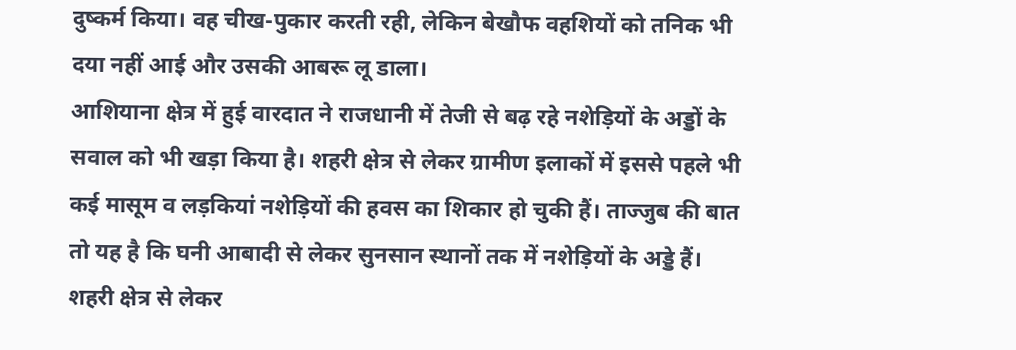दुष्कर्म किया। वह चीख-पुकार करती रही, लेकिन बेखौफ वहशियों को तनिक भी दया नहीं आई और उसकी आबरू लू डाला।
आशियाना क्षेत्र में हुई वारदात ने राजधानी में तेजी से बढ़ रहे नशेड़ियों के अड्डों के सवाल को भी खड़ा किया है। शहरी क्षेत्र से लेकर ग्रामीण इलाकों में इससे पहले भी कई मासूम व लड़कियां नशेड़ियों की हवस का शिकार हो चुकी हैं। ताज्जुब की बात तो यह है कि घनी आबादी से लेकर सुनसान स्थानों तक में नशेड़ियों के अड्डे हैं।
शहरी क्षेत्र से लेकर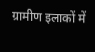ग्रामीण इलाकों में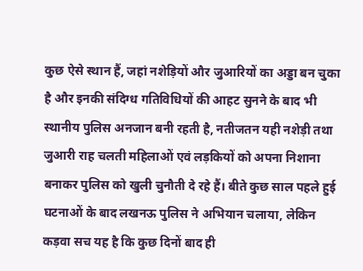कुछ ऐसे स्थान हैं, जहां नशेड़ियों और जुआरियों का अड्डा बन चुका है और इनकी संदिग्ध गतिविधियों की आहट सुनने के बाद भी स्थानीय पुलिस अनजान बनी रहती है, नतीजतन यही नशेड़ी तथा जुआरी राह चलती महिलाओं एवं लड़कियों को अपना निशाना बनाकर पुलिस को खुली चुनौती दे रहे हैं। बीते कुछ साल पहले हुई घटनाओं के बाद लखनऊ पुलिस ने अभियान चलाया, लेकिन कड़वा सच यह है कि कुछ दिनों बाद ही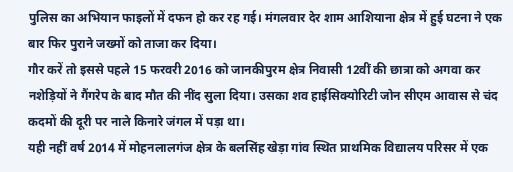पुलिस का अभियान फाइलों में दफन हो कर रह गई। मंगलवार देर शाम आशियाना क्षेत्र में हुई घटना ने एक बार फिर पुराने जख्मों को ताजा कर दिया।
गौर करें तो इससे पहले 15 फरवरी 2016 को जानकीपुरम क्षेत्र निवासी 12वीं की छात्रा को अगवा कर नशेड़ियों ने गैंगरेप के बाद मौत की नींद सुला दिया। उसका शव हाईसिक्योरिटी जोन सीएम आवास से चंद कदमों की दूरी पर नाले किनारे जंगल में पड़ा था।
यही नहीं वर्ष 2014 में मोहनलालगंज क्षेत्र के बलसिंह खेड़ा गांव स्थित प्राथमिक विद्यालय परिसर में एक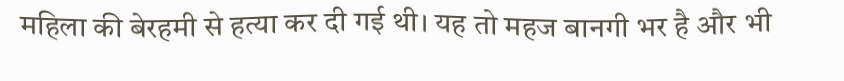महिला की बेरहमी से हत्या कर दी गई थी। यह तो महज बानगी भर है और भी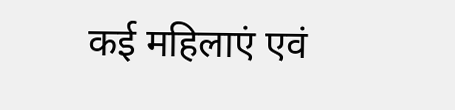कई महिलाएं एवं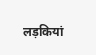लड़कियां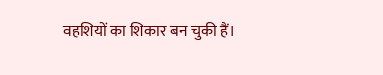वहशियों का शिकार बन चुकी हैं।